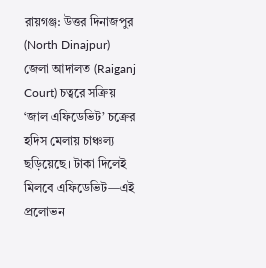রায়গঞ্জ: উত্তর দিনাজপুর (North Dinajpur) জেলা আদালত (Raiganj Court) চত্বরে সক্রিয় ‘জাল এফিডেভিট’ চক্রের হদিস মেলায় চাঞ্চল্য ছড়িয়েছে। টাকা দিলেই মিলবে এফিডেভিট—এই প্রলোভন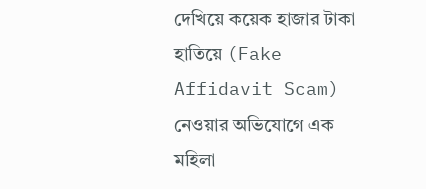দেখিয়ে কয়েক হাজার টাকা হাতিয়ে (Fake Affidavit Scam) নেওয়ার অভিযোগে এক মহিলা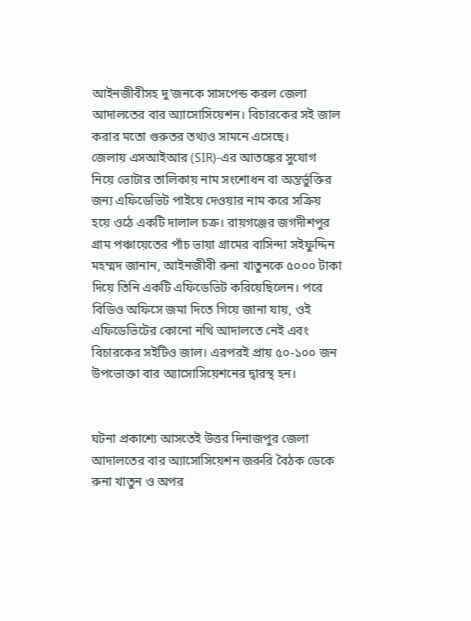আইনজীবীসহ দু’জনকে সাসপেন্ড করল জেলা আদালতের বার অ্যাসোসিয়েশন। বিচারকের সই জাল করার মতো গুরুতর তথ্যও সামনে এসেছে।
জেলায় এসআইআর (SIR)-এর আতঙ্কের সুযোগ নিয়ে ভোটার তালিকায় নাম সংশোধন বা অন্তর্ভুক্তির জন্য এফিডেভিট পাইয়ে দেওয়ার নাম করে সক্রিয় হয়ে ওঠে একটি দালাল চক্র। রায়গঞ্জের জগদীশপুর গ্রাম পঞ্চায়েতের পাঁচ ভায়া গ্রামের বাসিন্দা সইফুদ্দিন মহম্মদ জানান, আইনজীবী রুনা খাতুনকে ৫০০০ টাকা দিয়ে তিনি একটি এফিডেভিট করিয়েছিলেন। পরে বিডিও অফিসে জমা দিতে গিয়ে জানা যায়, ওই এফিডেভিটের কোনো নথি আদালতে নেই এবং বিচারকের সইটিও জাল। এরপরই প্রায় ৫০-১০০ জন উপভোক্তা বার অ্যাসোসিয়েশনের দ্বারস্থ হন।


ঘটনা প্রকাশ্যে আসতেই উত্তর দিনাজপুর জেলা আদালতের বার অ্যাসোসিয়েশন জরুরি বৈঠক ডেকে রুনা খাতুন ও অপর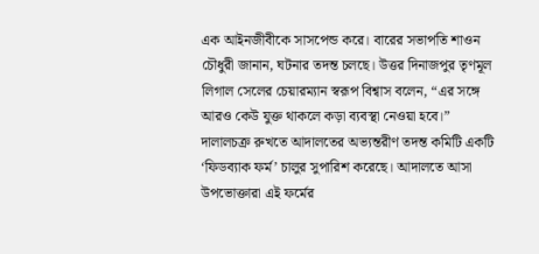এক আইনজীবীকে সাসপেন্ড করে। বারের সভাপতি শাওন চৌধুরী জানান, ঘটনার তদন্ত চলছে। উত্তর দিনাজপুর তৃণমূল লিগাল সেলের চেয়ারম্যান স্বরূপ বিশ্বাস বলেন, “এর সঙ্গে আরও কেউ যুক্ত থাকলে কড়া ব্যবস্থা নেওয়া হবে।”
দালালচক্র রুখতে আদালতের অভ্যন্তরীণ তদন্ত কমিটি একটি ‘ফিডব্যাক ফর্ম’ চালুর সুপারিশ করেছে। আদালতে আসা উপভোক্তারা এই ফর্মের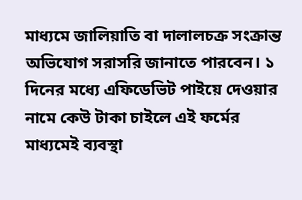মাধ্যমে জালিয়াতি বা দালালচক্র সংক্রান্ত অভিযোগ সরাসরি জানাতে পারবেন। ১ দিনের মধ্যে এফিডেভিট পাইয়ে দেওয়ার নামে কেউ টাকা চাইলে এই ফর্মের মাধ্যমেই ব্যবস্থা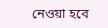নেওয়া হবে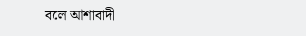বলে আশাবাদী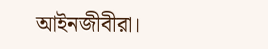আইনজীবীরা।